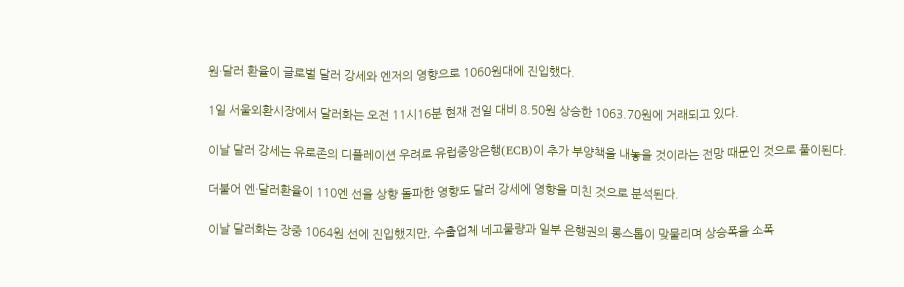원·달러 환율이 글로벌 달러 강세와 엔저의 영향으로 1060원대에 진입했다.

1일 서울외환시장에서 달러화는 오전 11시16분 현재 전일 대비 8.50원 상승한 1063.70원에 거래되고 있다.

이날 달러 강세는 유로존의 디플레이션 우려로 유럽중앙은행(ECB)이 추가 부양책을 내놓을 것이라는 전망 때문인 것으로 풀이된다.

더불어 엔·달러환율이 110엔 선을 상향 돌파한 영향도 달러 강세에 영향을 미친 것으로 분석된다.

이날 달러화는 장중 1064원 선에 진입했지만, 수출업체 네고물량과 일부 은행권의 롱스톱이 맞물리며 상승폭을 소폭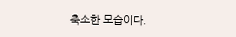축소한 모습이다.